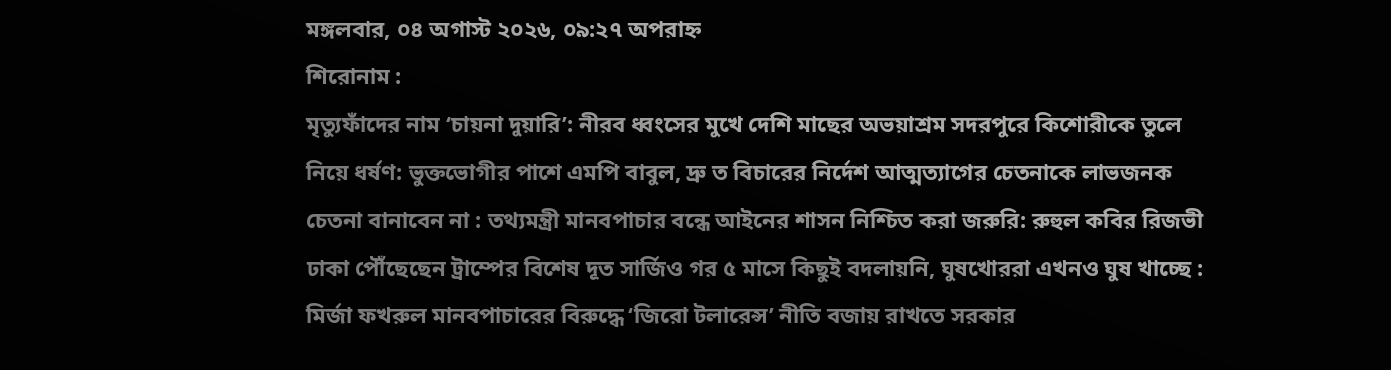মঙ্গলবার, ০৪ অগাস্ট ২০২৬, ০৯:২৭ অপরাহ্ন
শিরোনাম :
মৃত্যুফাঁদের নাম ‘চায়না দুয়ারি’: নীরব ধ্বংসের মুখে দেশি মাছের অভয়াশ্রম সদরপুরে কিশোরীকে তুলে নিয়ে ধর্ষণ: ভুক্তভোগীর পাশে এমপি বাবুল, দ্রু ত বিচারের নির্দেশ আত্মত্যাগের চেতনাকে লাভজনক চেতনা বানাবেন না : তথ্যমন্ত্রী মানবপাচার বন্ধে আইনের শাসন নিশ্চিত করা জরুরি: রুহুল কবির রিজভী ঢাকা পৌঁছেছেন ট্রাম্পের বিশেষ দূত সার্জিও গর ৫ মাসে কিছুই বদলায়নি, ঘুষখোররা এখনও ঘুষ খাচ্ছে : মির্জা ফখরুল মানবপাচারের বিরুদ্ধে ‘জিরো টলারেন্স’ নীতি বজায় রাখতে সরকার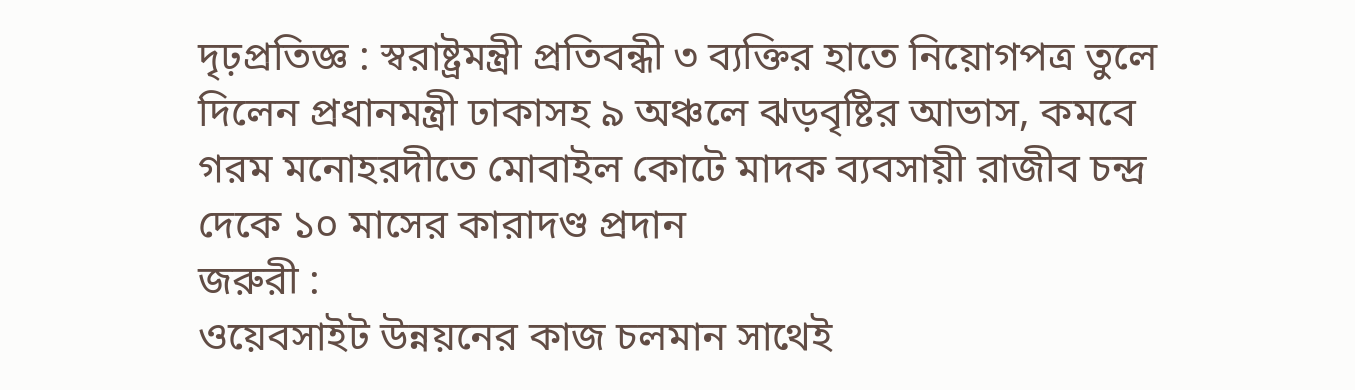দৃঢ়প্রতিজ্ঞ : স্বরাষ্ট্রমন্ত্রী প্রতিবন্ধী ৩ ব্যক্তির হাতে নিয়োগপত্র তুলে দিলেন প্রধানমন্ত্রী ঢাকাসহ ৯ অঞ্চলে ঝড়বৃষ্টির আভাস, কমবে গরম মনোহরদীতে মোবাইল কোটে মাদক ব্যবসায়ী রাজীব চন্দ্র দেকে ১০ মাসের কারাদণ্ড প্রদান
জরুরী :
ওয়েবসাইট উন্নয়নের কাজ চলমান সাথেই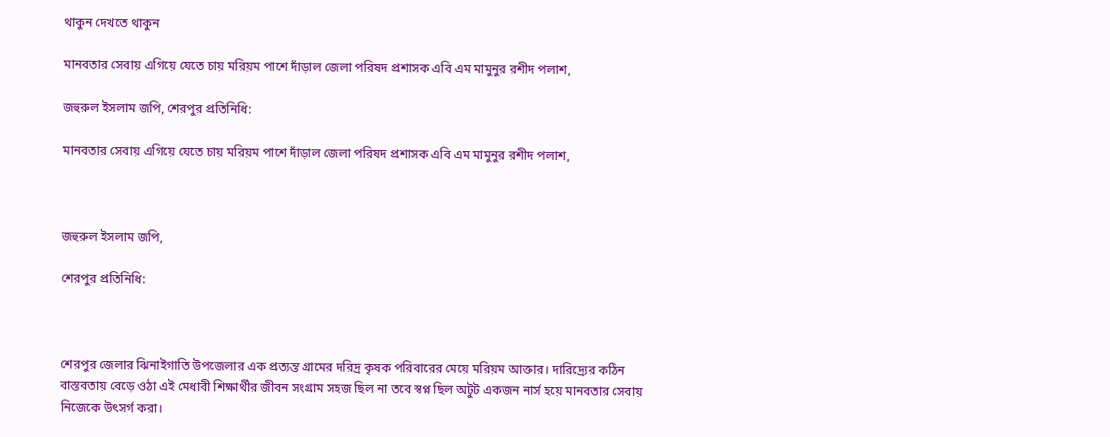থাকুন দেখতে থাকুন

মানবতার সেবায় এগিয়ে যেতে চায় মরিয়ম পাশে দাঁড়াল জেলা পরিষদ প্রশাসক এবি এম মামুনুর রশীদ পলাশ,

জহুরুল ইসলাম জপি, শেরপুর প্রতিনিধি:

মানবতার সেবায় এগিয়ে যেতে চায় মরিয়ম পাশে দাঁড়াল জেলা পরিষদ প্রশাসক এবি এম মামুনুর রশীদ পলাশ,



জহুরুল ইসলাম জপি,

শেরপুর প্রতিনিধি:



শেরপুর জেলার ঝিনাইগাতি উপজেলার এক প্রত্যন্ত গ্রামের দরিদ্র কৃষক পরিবারের মেয়ে মরিয়ম আক্তার। দারিদ্র্যের কঠিন বাস্তবতায় বেড়ে ওঠা এই মেধাবী শিক্ষার্থীর জীবন সংগ্রাম সহজ ছিল না তবে স্বপ্ন ছিল অটুট একজন নার্স হয়ে মানবতার সেবায় নিজেকে উৎসর্গ করা।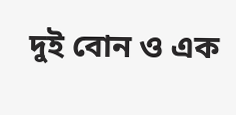দুই বোন ও এক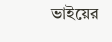ভাইয়ের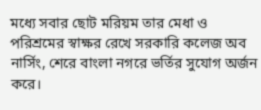মধ্যে সবার ছোট মরিয়ম তার মেধা ও পরিশ্রমের স্বাক্ষর রেখে সরকারি কলেজ অব নার্সিং, শেরে বাংলা নগরে ভর্তির সুযোগ অর্জন করে।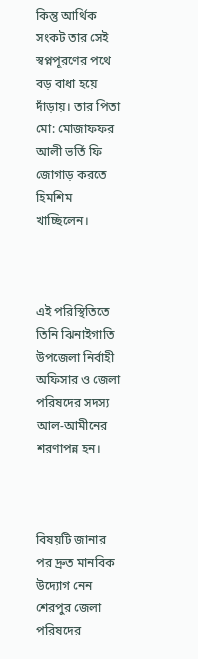কিন্তু আর্থিক সংকট তার সেই স্বপ্নপূরণের পথে বড় বাধা হয়ে দাঁড়ায়। তার পিতা মো: মোজাফফর আলী ভর্তি ফি জোগাড় করতে হিমশিম খাচ্ছিলেন।



এই পরিস্থিতিতে তিনি ঝিনাইগাতি উপজেলা নির্বাহী অফিসার ও জেলা পরিষদের সদস্য আল-আমীনের শরণাপন্ন হন।



বিষয়টি জানার পর দ্রুত মানবিক উদ্যোগ নেন শেরপুর জেলা পরিষদের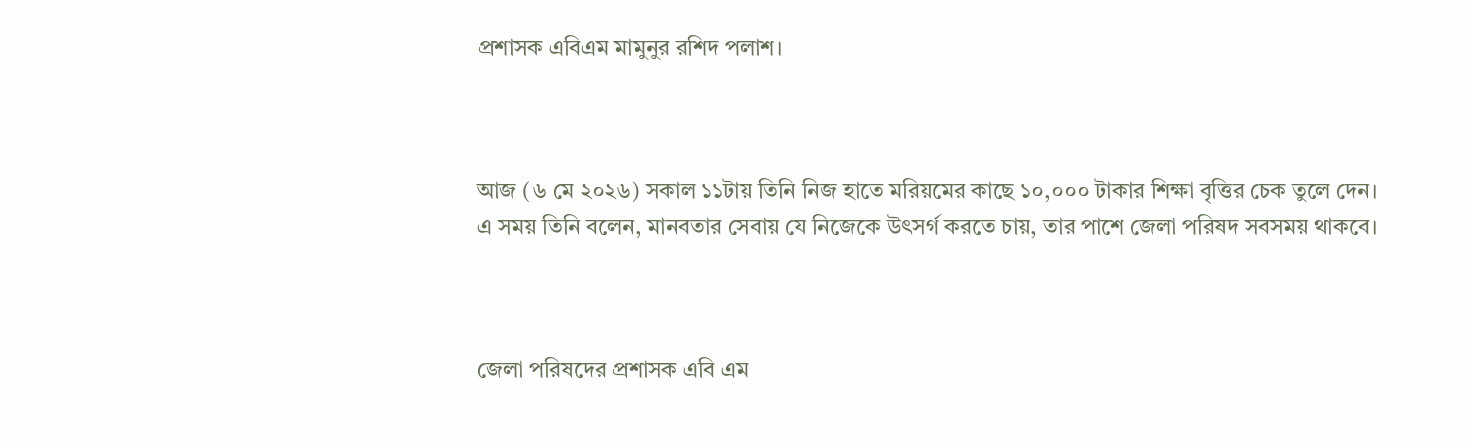প্রশাসক এবিএম মামুনুর রশিদ পলাশ।



আজ (৬ মে ২০২৬) সকাল ১১টায় তিনি নিজ হাতে মরিয়মের কাছে ১০,০০০ টাকার শিক্ষা বৃত্তির চেক তুলে দেন। এ সময় তিনি বলেন, মানবতার সেবায় যে নিজেকে উৎসর্গ করতে চায়, তার পাশে জেলা পরিষদ সবসময় থাকবে।



জেলা পরিষদের প্রশাসক এবি এম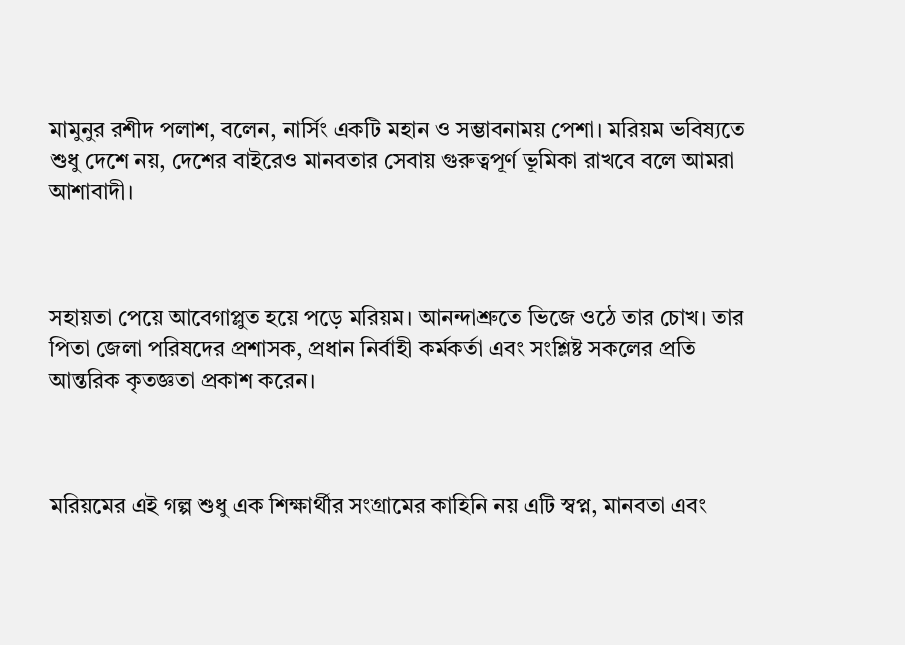মামুনুর রশীদ পলাশ, বলেন, নার্সিং একটি মহান ও সম্ভাবনাময় পেশা। মরিয়ম ভবিষ্যতে শুধু দেশে নয়, দেশের বাইরেও মানবতার সেবায় গুরুত্বপূর্ণ ভূমিকা রাখবে বলে আমরা আশাবাদী।



সহায়তা পেয়ে আবেগাপ্লুত হয়ে পড়ে মরিয়ম। আনন্দাশ্রুতে ভিজে ওঠে তার চোখ। তার পিতা জেলা পরিষদের প্রশাসক, প্রধান নির্বাহী কর্মকর্তা এবং সংশ্লিষ্ট সকলের প্রতি আন্তরিক কৃতজ্ঞতা প্রকাশ করেন।



মরিয়মের এই গল্প শুধু এক শিক্ষার্থীর সংগ্রামের কাহিনি নয় এটি স্বপ্ন, মানবতা এবং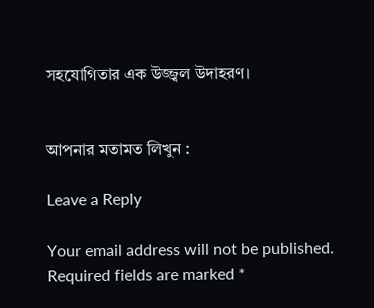সহযোগিতার এক উজ্জ্বল উদাহরণ।


আপনার মতামত লিখুন :

Leave a Reply

Your email address will not be published. Required fields are marked *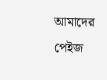আমাদের পেইজ